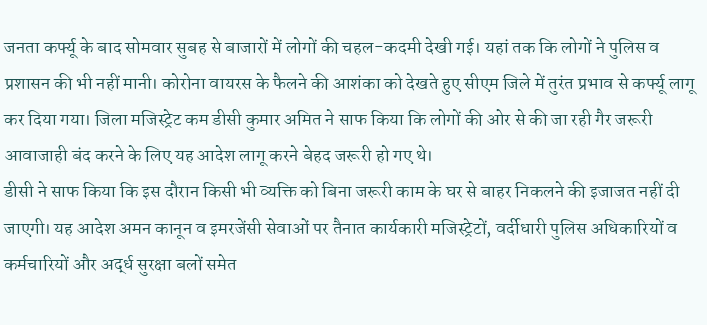जनता कर्फ्यू के बाद सोमवार सुबह से बाजारों में लोगों की चहल-कदमी देखी गई। यहां तक कि लोगों ने पुलिस व प्रशासन की भी नहीं मानी। कोरोना वायरस के फैलने की आशंका को देखते हुए सीएम जिले में तुरंत प्रभाव से कर्फ्यू लागू कर दिया गया। जिला मजिस्ट्रेट कम डीसी कुमार अमित ने साफ किया कि लोगों की ओर से की जा रही गैर जरूरी आवाजाही बंद करने के लिए यह आदेश लागू करने बेहद जरूरी हो गए थे।
डीसी ने साफ किया कि इस दौरान किसी भी व्यक्ति को बिना जरूरी काम के घर से बाहर निकलने की इजाजत नहीं दी जाएगी। यह आदेश अमन कानून व इमरजेंसी सेवाओं पर तैनात कार्यकारी मजिस्ट्रेटों, वर्दीधारी पुलिस अधिकारियों व कर्मचारियों और अर्द्ध सुरक्षा बलों समेत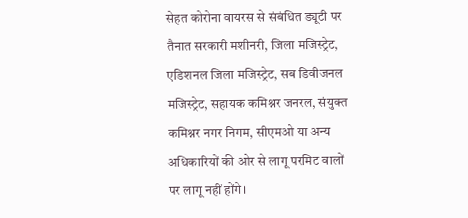सेहत कोरोना वायरस से संबंधित ड्यूटी पर तैनात सरकारी मशीनरी, जिला मजिस्ट्रेट, एडिशनल जिला मजिस्ट्रेट, सब डिवीजनल मजिस्ट्रेट, सहायक कमिश्नर जनरल, संयुक्त कमिश्नर नगर निगम, सीएमओ या अन्य अधिकारियों की ओर से लागू परमिट वालों पर लागू नहीं होंगे।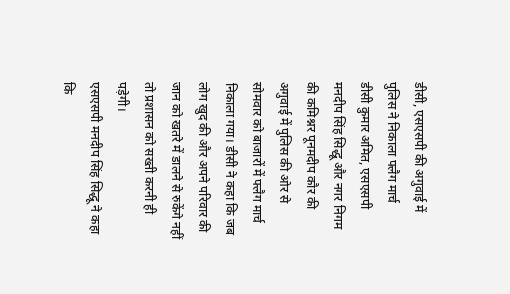डीसी, एसएसपी की अगुवाई में पुलिस ने निकाला फ्लैग मार्च
डीसी कुमार अमित, एसएसपी मनदीप सिंह सिद्धू और नगर निगम की कमिश्नर पूनमदीप कौर की अगुवाई में पुलिस की ओर से सोमवार को बाजारों में फ्लैग मार्च निकाला गया। डीसी ने कहा कि जब लोग खुद की और अपने परिवार की जान को खतरे में डालने से रुकेंगे नहीं तो प्रशासन को सख्ती करनी ही पड़ेगी।
एसएसपी मनदीप सिंह सिद्धू ने कहा कि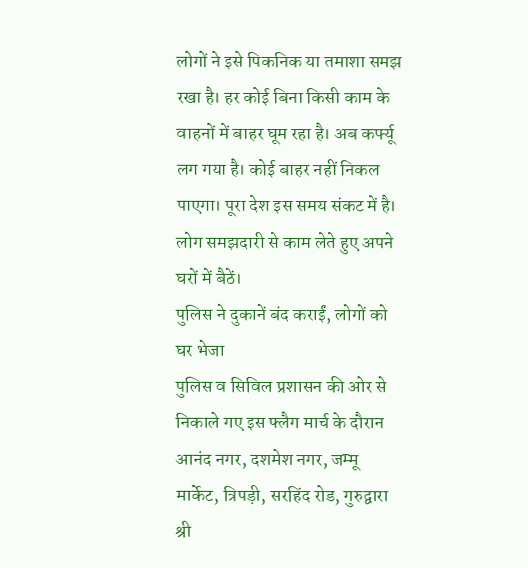लोगों ने इसे पिकनिक या तमाशा समझ रखा है। हर कोई बिना किसी काम के वाहनों में बाहर घूम रहा है। अब कर्फ्यू लग गया है। कोई बाहर नहीं निकल पाएगा। पूरा देश इस समय संकट में है। लोग समझदारी से काम लेते हुए अपने घरों में बैठें।
पुलिस ने दुकानें बंद कराईं, लोगों को घर भेजा
पुलिस व सिविल प्रशासन की ओर से निकाले गए इस फ्लैग मार्च के दौरान आनंद नगर, दशमेश नगर, जम्मू मार्केट, त्रिपड़ी, सरहिंद रोड, गुरुद्वारा श्री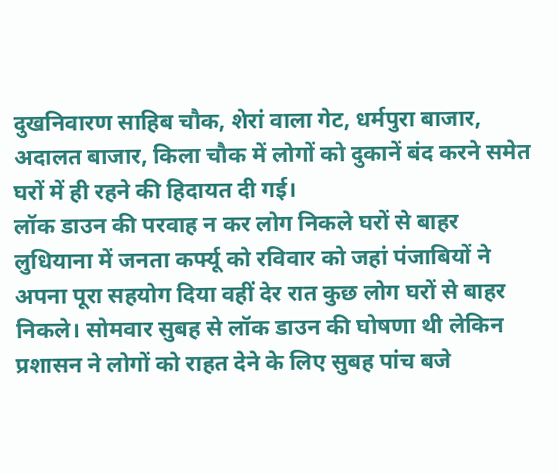दुखनिवारण साहिब चौक, शेरां वाला गेट, धर्मपुरा बाजार, अदालत बाजार, किला चौक में लोगों को दुकानें बंद करने समेत घरों में ही रहने की हिदायत दी गई।
लॉक डाउन की परवाह न कर लोग निकले घरों से बाहर
लुधियाना में जनता कर्फ्यू को रविवार को जहां पंजाबियों ने अपना पूरा सहयोग दिया वहीं देर रात कुछ लोग घरों से बाहर निकले। सोमवार सुबह से लॉक डाउन की घोषणा थी लेकिन प्रशासन ने लोगों को राहत देने के लिए सुबह पांच बजे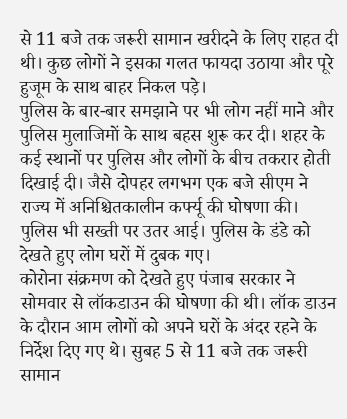से 11 बजे तक जरूरी सामान खरीदने के लिए राहत दी थी। कुछ लोगों ने इसका गलत फायदा उठाया और पूरे हुजूम के साथ बाहर निकल पड़े।
पुलिस के बार-बार समझाने पर भी लोग नहीं माने और पुलिस मुलाजिमों के साथ बहस शुरू कर दी। शहर के कई स्थानों पर पुलिस और लोगों के बीच तकरार होती दिखाई दी। जैसे दोपहर लगभग एक बजे सीएम ने राज्य में अनिश्चितकालीन कर्फ्यू की घोषणा की। पुलिस भी सख्ती पर उतर आई। पुलिस के डंडे को देखते हुए लोग घरों में दुबक गए।
कोरोना संक्रमण को देखते हुए पंजाब सरकार ने सोमवार से लॉकडाउन की घोषणा की थी। लॉक डाउन के दौरान आम लोगों को अपने घरों के अंदर रहने के निर्देश दिए गए थे। सुबह 5 से 11 बजे तक जरूरी सामान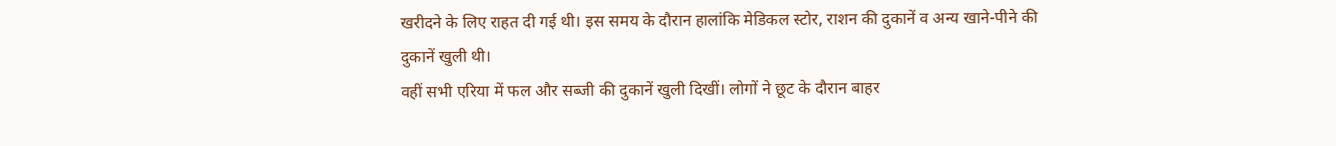खरीदने के लिए राहत दी गई थी। इस समय के दौरान हालांकि मेडिकल स्टोर, राशन की दुकानें व अन्य खाने-पीने की दुकानें खुली थी।
वहीं सभी एरिया में फल और सब्जी की दुकानें खुली दिखीं। लोगों ने छूट के दौरान बाहर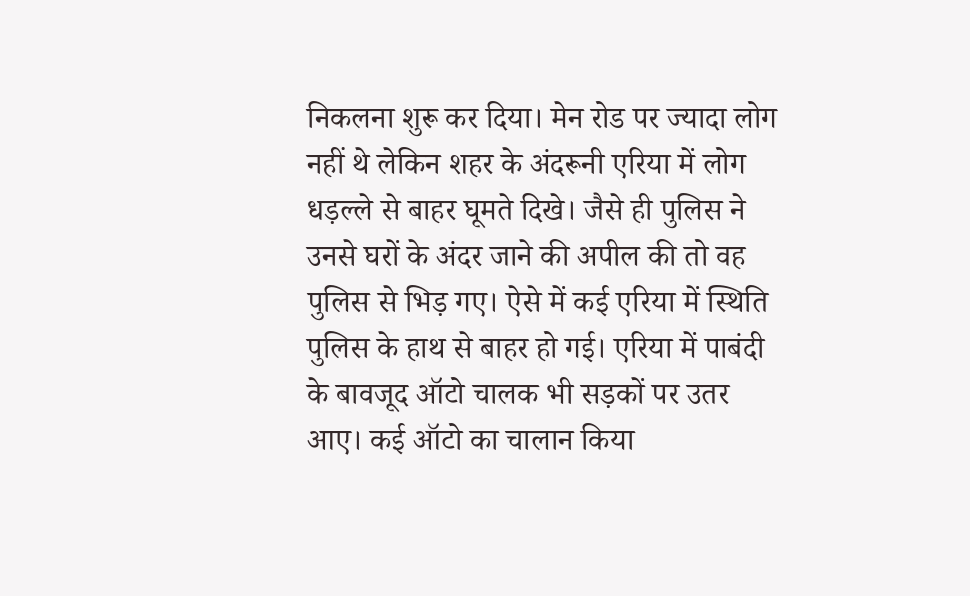निकलना शुरू कर दिया। मेन रोड पर ज्यादा लोग नहीं थे लेकिन शहर के अंदरूनी एरिया में लोग धड़ल्ले से बाहर घूमते दिखे। जैसे ही पुलिस ने उनसे घरों के अंदर जाने की अपील की तो वह पुलिस से भिड़ गए। ऐसे में कई एरिया में स्थिति पुलिस के हाथ से बाहर हो गई। एरिया में पाबंदी के बावजूद ऑटो चालक भी सड़कों पर उतर आए। कई ऑटो का चालान किया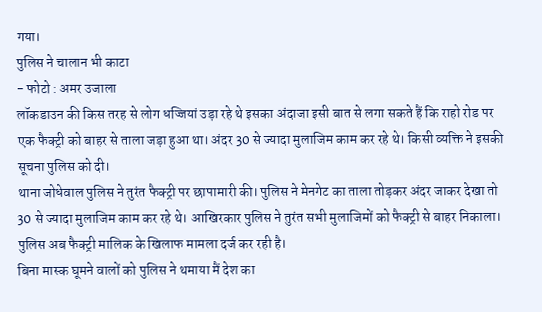गया।
पुलिस ने चालान भी काटा
- फोटो : अमर उजाला
लॉकडाउन की किस तरह से लोग धज्जियां उड़ा रहे थे इसका अंदाजा इसी बात से लगा सकते हैं कि राहो रोड पर एक फैक्ट्री को बाहर से ताला जड़ा हुआ था। अंदर 30 से ज्यादा मुलाजिम काम कर रहे थे। किसी व्यक्ति ने इसकी सूचना पुलिस को दी।
थाना जोधेवाल पुलिस ने तुरंत फैक्ट्री पर छापामारी की। पुलिस ने मेनगेट का ताला तोड़कर अंदर जाकर देखा तो 30 से ज्यादा मुलाजिम काम कर रहे थे। आखिरकार पुलिस ने तुरंत सभी मुलाजिमों को फैक्ट्री से बाहर निकाला। पुलिस अब फैक्ट्री मालिक के खिलाफ मामला दर्ज कर रही है।
बिना मास्क घूमने वालों को पुलिस ने थमाया मैं देश का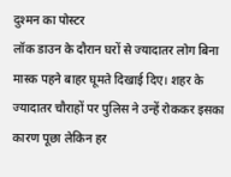दुश्मन का पोस्टर
लॉक डाउन के दौरान घरों से ज्यादातर लोग बिना मास्क पहने बाहर घूमते दिखाई दिए। शहर के ज्यादातर चौराहों पर पुलिस ने उन्हें रोककर इसका कारण पूछा लेकिन हर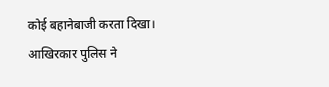कोई बहानेबाजी करता दिखा। आखिरकार पुलिस ने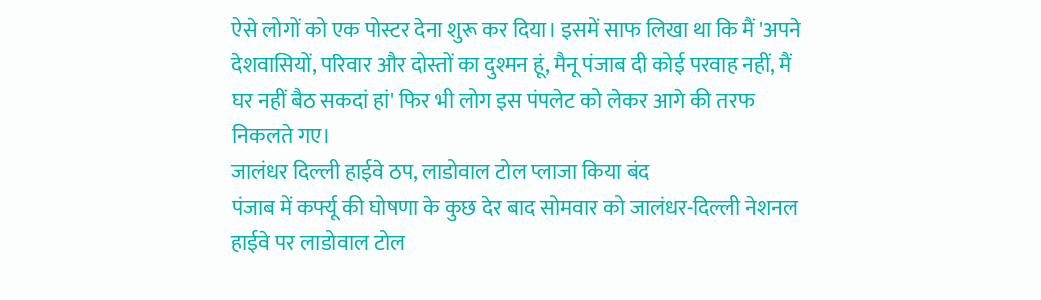ऐसे लोगों को एक पोस्टर देना शुरू कर दिया। इसमें साफ लिखा था कि मैं 'अपने देशवासियों, परिवार और दोस्तों का दुश्मन हूं, मैनू पंजाब दी कोई परवाह नहीं, मैं घर नहीं बैठ सकदां हां' फिर भी लोग इस पंपलेट को लेकर आगे की तरफ निकलते गए।
जालंधर दिल्ली हाईवे ठप, लाडोवाल टोल प्लाजा किया बंद
पंजाब में कर्फ्यू की घोषणा के कुछ देर बाद सोमवार को जालंधर-दिल्ली नेशनल हाईवे पर लाडोवाल टोल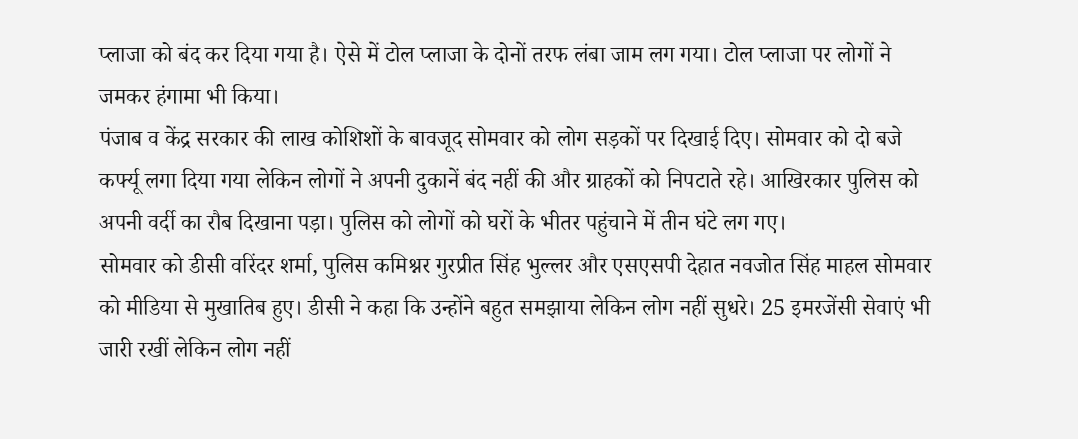प्लाजा को बंद कर दिया गया है। ऐसे में टोल प्लाजा के दोनों तरफ लंबा जाम लग गया। टोल प्लाजा पर लोगों ने जमकर हंगामा भी किया।
पंजाब व केंद्र सरकार की लाख कोशिशों के बावजूद सोमवार को लोग सड़कों पर दिखाई दिए। सोमवार को दो बजे कर्फ्यू लगा दिया गया लेकिन लोगों ने अपनी दुकानें बंद नहीं की और ग्राहकों को निपटाते रहे। आखिरकार पुलिस को अपनी वर्दी का रौब दिखाना पड़ा। पुलिस को लोगों को घरों के भीतर पहुंचाने में तीन घंटे लग गए।
सोमवार को डीसी वरिंदर शर्मा, पुलिस कमिश्नर गुरप्रीत सिंह भुल्लर और एसएसपी देहात नवजोत सिंह माहल सोमवार को मीडिया से मुखातिब हुए। डीसी ने कहा कि उन्होंने बहुत समझाया लेकिन लोग नहीं सुधरे। 25 इमरजेंसी सेवाएं भी जारी रखीं लेकिन लोग नहीं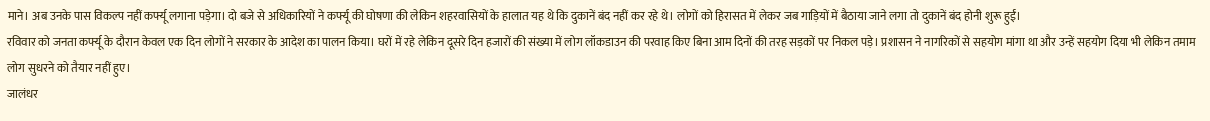माने। अब उनके पास विकल्प नहीं कर्फ्यू लगाना पड़ेगा। दो बजे से अधिकारियों ने कर्फ्यू की घोषणा की लेकिन शहरवासियों के हालात यह थे कि दुकानें बंद नहीं कर रहे थे। लोगों को हिरासत में लेकर जब गाड़ियों में बैठाया जाने लगा तो दुकानें बंद होनी शुरू हुईं।
रविवार को जनता कर्फ्यू के दौरान केवल एक दिन लोगों ने सरकार के आदेश का पालन किया। घरों में रहे लेकिन दूसरे दिन हजारों की संख्या में लोग लॉकडाउन की परवाह किए बिना आम दिनों की तरह सड़कों पर निकल पड़े। प्रशासन ने नागरिकों से सहयोग मांगा था और उन्हें सहयोग दिया भी लेकिन तमाम लोग सुधरने को तैयार नहीं हुए।
जालंधर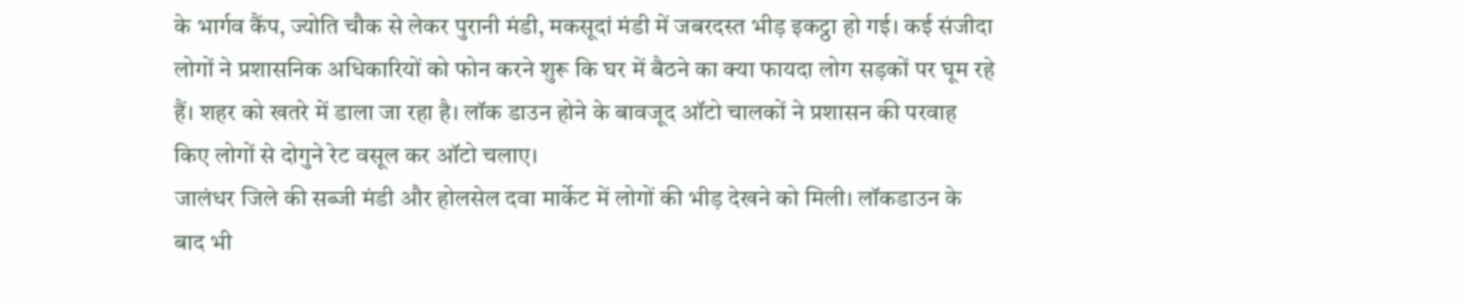के भार्गव कैंप, ज्योति चौक से लेकर पुरानी मंडी, मकसूदां मंडी में जबरदस्त भीड़ इकट्ठा हो गई। कई संजीदा लोगों ने प्रशासनिक अधिकारियों को फोन करने शुरू कि घर में बैठने का क्या फायदा लोग सड़कों पर घूम रहे हैं। शहर को खतरे में डाला जा रहा है। लॉक डाउन होने के बावजूद ऑटो चालकों ने प्रशासन की परवाह किए लोगों से दोगुने रेट वसूल कर ऑटो चलाए।
जालंधर जिले की सब्जी मंडी और होलसेल दवा मार्केट में लोगों की भीड़ देखने को मिली। लॉकडाउन के बाद भी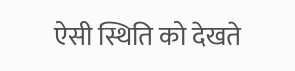ऐसी स्थिति को देखते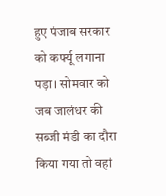हुए पंजाब सरकार को कर्फ्यू लगाना पड़ा। सोमवार को जब जालंधर की सब्जी मंडी का दौरा किया गया तो वहां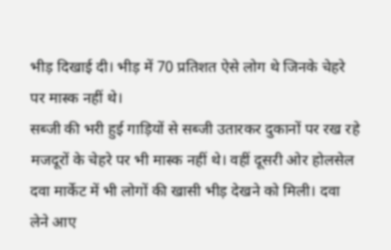भीड़ दिखाई दी। भीड़ में 70 प्रतिशत ऐसे लोग थे जिनके चेहरे पर मास्क नहीं थे।
सब्जी की भरी हुई गाड़ियों से सब्जी उतारकर दुकानों पर रख रहे मजदूरों के चेहरे पर भी मास्क नहीं थे। वहीं दूसरी ओर होलसेल दवा मार्केट में भी लोगों की खासी भीड़ देखने को मिली। दवा लेने आए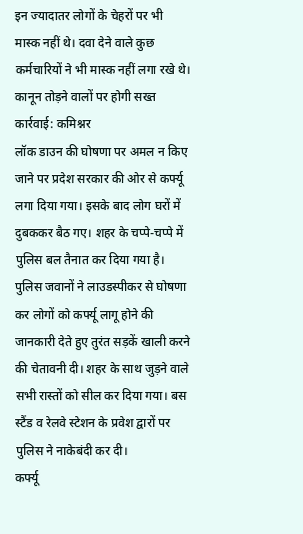इन ज्यादातर लोगों के चेहरों पर भी मास्क नहीं थे। दवा देने वाले कुछ कर्मचारियों ने भी मास्क नहीं लगा रखे थे।
कानून तोड़ने वालों पर होगी सख्त कार्रवाई: कमिश्नर
लॉक डाउन की घोषणा पर अमल न किए जाने पर प्रदेश सरकार की ओर से कर्फ्यू लगा दिया गया। इसके बाद लोग घरों में दुबककर बैठ गए। शहर के चप्पे-चप्पे में पुलिस बल तैनात कर दिया गया है। पुलिस जवानों ने लाउडस्पीकर से घोषणा कर लोगों को कर्फ्यू लागू होने की जानकारी देते हुए तुरंत सड़कें खाली करने की चेतावनी दी। शहर के साथ जुड़ने वाले सभी रास्तों को सील कर दिया गया। बस स्टैंड व रेलवे स्टेशन के प्रवेश द्वारों पर पुलिस ने नाकेबंदी कर दी।
कर्फ्यू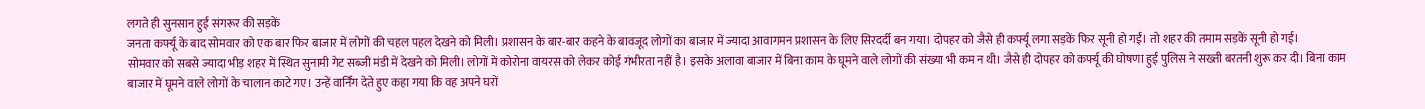लगते ही सुनसान हुईं संगरूर की सड़कें
जनता कर्फ्यू के बाद सोमवार को एक बार फिर बाजार में लोगों की चहल पहल देखने को मिली। प्रशासन के बार-बार कहने के बावजूद लोगों का बाजार में ज्यादा आवागमन प्रशासन के लिए सिरदर्दी बन गया। दोपहर को जैसे ही कर्फ्यू लगा सड़कें फिर सूनी हो गईं। तो शहर की तमाम सड़कें सूनी हो गई।
सोमवार को सबसे ज्यादा भीड़ शहर में स्थित सुनामी गेट सब्जी मंडी में देखने को मिली। लोगों में कोरोना वायरस को लेकर कोई गंभीरता नहीं है। इसके अलावा बाजार में बिना काम के घूमने वाले लोगों की संख्या भी कम न थी। जैसे ही दोपहर को कर्फ्यू की घोषणा हुई पुलिस ने सख्ती बरतनी शुरू कर दी। बिना काम बाजार में घूमने वाले लोगों के चालान काटे गए। उन्हें वार्निंग देते हुए कहा गया कि वह अपने घरों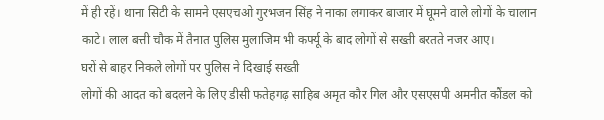में ही रहें। थाना सिटी के सामने एसएचओ गुरभजन सिंह ने नाका लगाकर बाजार में घूमने वाले लोगों के चालान काटे। लाल बत्ती चौक में तैनात पुलिस मुलाजिम भी कर्फ्यू के बाद लोगों से सख्ती बरतते नजर आए।
घरों से बाहर निकले लोगों पर पुलिस ने दिखाई सख्ती
लोगों की आदत को बदलने के लिए डीसी फतेहगढ़ साहिब अमृत कौर गिल और एसएसपी अमनीत कौंडल को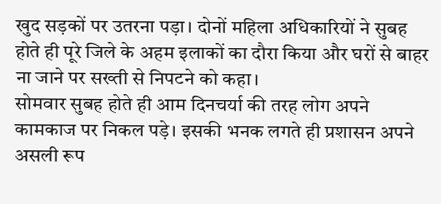खुद सड़कों पर उतरना पड़ा। दोनों महिला अधिकारियों ने सुबह होते ही पूरे जिले के अहम इलाकों का दौरा किया और घरों से बाहर ना जाने पर सख्ती से निपटने को कहा।
सोमवार सुबह होते ही आम दिनचर्या की तरह लोग अपने कामकाज पर निकल पड़े। इसकी भनक लगते ही प्रशासन अपने असली रूप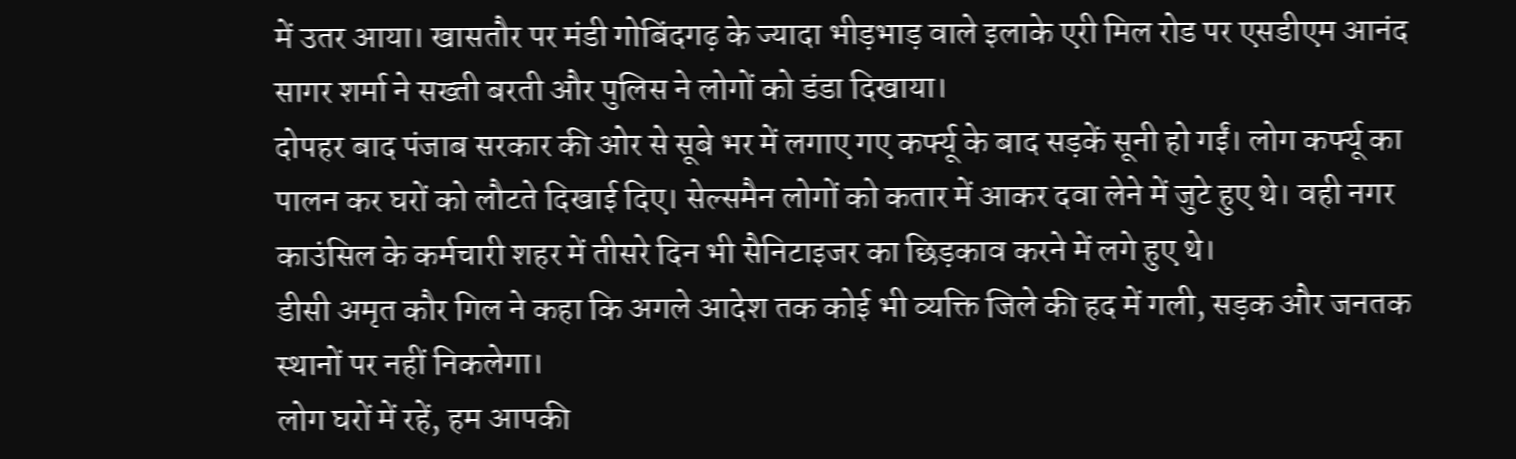में उतर आया। खासतौर पर मंडी गोबिंदगढ़ के ज्यादा भीड़भाड़ वाले इलाके एरी मिल रोड पर एसडीएम आनंद सागर शर्मा ने सख्ती बरती और पुलिस ने लोगों को डंडा दिखाया।
दोपहर बाद पंजाब सरकार की ओर से सूबे भर में लगाए गए कर्फ्यू के बाद सड़कें सूनी हो गईं। लोग कर्फ्यू का पालन कर घरों को लौटते दिखाई दिए। सेल्समैन लोगों को कतार में आकर दवा लेने में जुटे हुए थे। वही नगर काउंसिल के कर्मचारी शहर में तीसरे दिन भी सैनिटाइजर का छिड़काव करने में लगे हुए थे।
डीसी अमृत कौर गिल ने कहा कि अगले आदेश तक कोई भी व्यक्ति जिले की हद में गली, सड़क और जनतक स्थानों पर नहीं निकलेगा।
लोग घरों में रहें, हम आपकी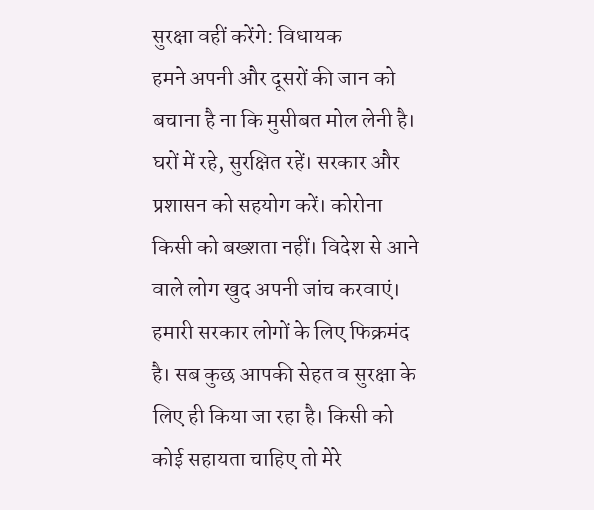सुरक्षा वहीं करेंगे: विधायक
हमने अपनी और दूसरों की जान को बचाना है ना कि मुसीबत मोल लेनी है। घरों में रहे, सुरक्षित रहें। सरकार और प्रशासन को सहयोग करें। कोरोना किसी को बख्शता नहीं। विदेश से आने वाले लोग खुद अपनी जांच करवाएं। हमारी सरकार लोगों के लिए फिक्रमंद है। सब कुछ आपकी सेहत व सुरक्षा के लिए ही किया जा रहा है। किसी को कोई सहायता चाहिए तो मेरे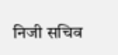निजी सचिव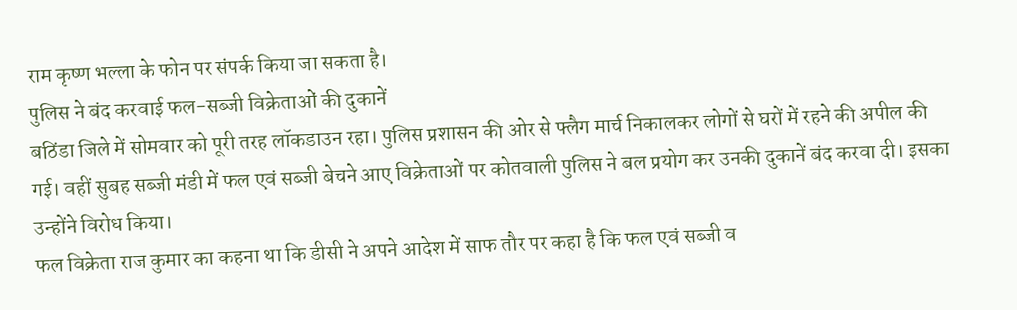राम कृष्ण भल्ला के फोन पर संपर्क किया जा सकता है।
पुलिस ने बंद करवाई फल-सब्जी विक्रेताओं की दुकानें
बठिंडा जिले में सोमवार को पूरी तरह लॉकडाउन रहा। पुलिस प्रशासन की ओर से फ्लैग मार्च निकालकर लोगों से घरों में रहने की अपील की गई। वहीं सुबह सब्जी मंडी में फल एवं सब्जी बेचने आए विक्रेताओं पर कोतवाली पुलिस ने बल प्रयोग कर उनकी दुकानें बंद करवा दी। इसका उन्होंने विरोध किया।
फल विक्रेता राज कुमार का कहना था कि डीसी ने अपने आदेश में साफ तौर पर कहा है कि फल एवं सब्जी व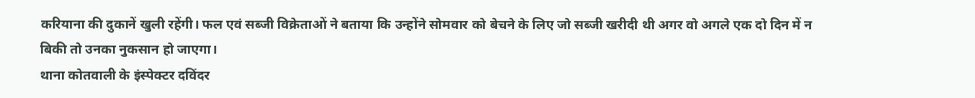करियाना की दुकानें खुली रहेंगी। फल एवं सब्जी विक्रेताओं ने बताया कि उन्होंने सोमवार को बेचने के लिए जो सब्जी खरीदी थी अगर वो अगले एक दो दिन में न बिकी तो उनका नुकसान हो जाएगा।
थाना कोतवाली के इंस्पेक्टर दविंदर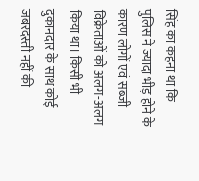सिंह का कहना था कि पुलिस ने ज्यादा भीड़ होने के कारण लोगों एवं सब्जी विक्रेताओं को अलग-अलग किया था। किसी भी दुकानदार के साथ कोई जबरदस्ती नहीं की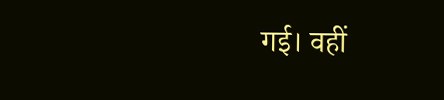गई। वहीं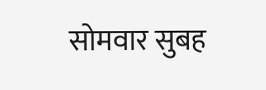सोमवार सुबह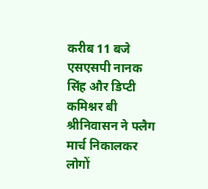करीब 11 बजे एसएसपी नानक सिंह और डिप्टी कमिश्नर बी श्रीनिवासन ने फ्लैग मार्च निकालकर लोगों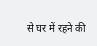से घर में रहने की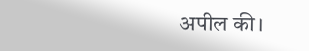अपील की।